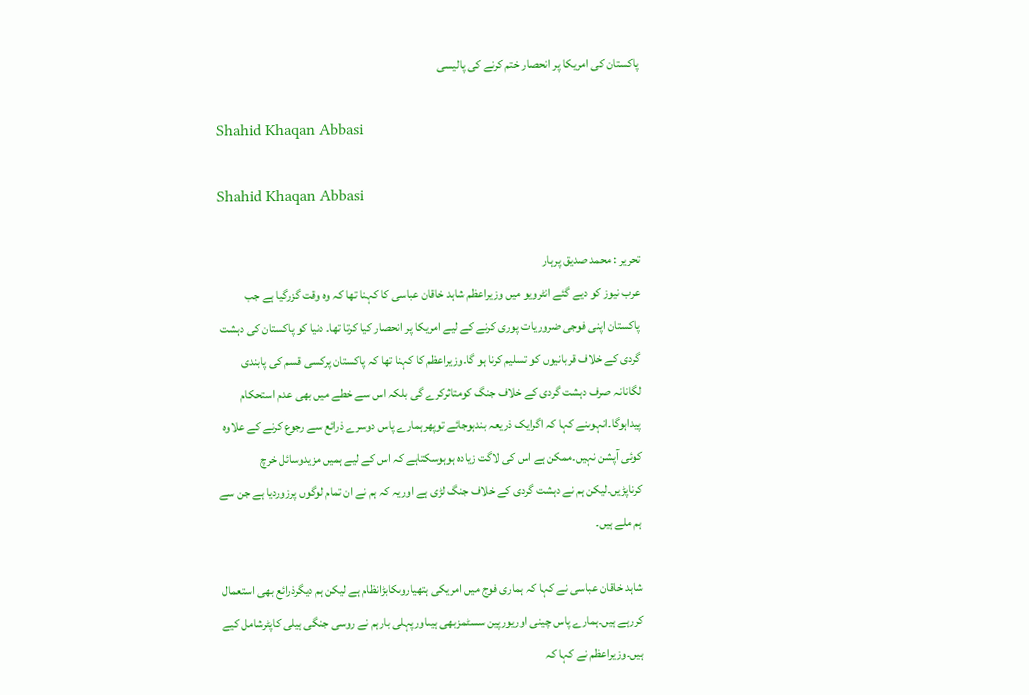پاکستان کی امریکا پر انحصار ختم کرنے کی پالیسی

Shahid Khaqan Abbasi

Shahid Khaqan Abbasi

تحریر : محمد صدیق پرہار
عرب نیوز کو دیے گئے انٹرویو میں وزیراعظم شاہد خاقان عباسی کا کہنا تھا کہ وہ وقت گزرگیا ہے جب پاکستان اپنی فوجی ضروریات پوری کرنے کے لیے امریکا پر انحصار کیا کرتا تھا۔ دنیا کو پاکستان کی دہشت گردی کے خلاف قربانیوں کو تسلیم کرنا ہو گا۔وزیراعظم کا کہنا تھا کہ پاکستان پرکسی قسم کی پابندی لگانانہ صرف دہشت گردی کے خلاف جنگ کومتاثرکرے گی بلکہ اس سے خطے میں بھی عدم استحکام پیداہوگا۔انہوںنے کہا کہ اگرایک ذریعہ بندہوجائے توپھرہمارے پاس دوسرے ذرائع سے رجوع کرنے کے علاوہ کوئی آپشن نہیں۔ممکن ہے اس کی لاگت زیادہ ہوہوسکتاہے کہ اس کے لیے ہمیں مزیدوسائل خرچ کرناپڑیں۔لیکن ہم نے دہشت گردی کے خلاف جنگ لڑی ہے اوریہ کہ ہم نے ان تمام لوگوں پرزوردیا ہے جن سے ہم ملے ہیں۔

شاہد خاقان عباسی نے کہا کہ ہماری فوج میں امریکی ہتھیاروںکابڑانظام ہے لیکن ہم دیگرذرائع بھی استعمال کررہے ہیں۔ہمارے پاس چینی اوریورپین سسٹمزبھی ہیںاورپہلی بارہم نے روسی جنگی ہیلی کاپٹرشامل کیے ہیں۔وزیراعظم نے کہا کہ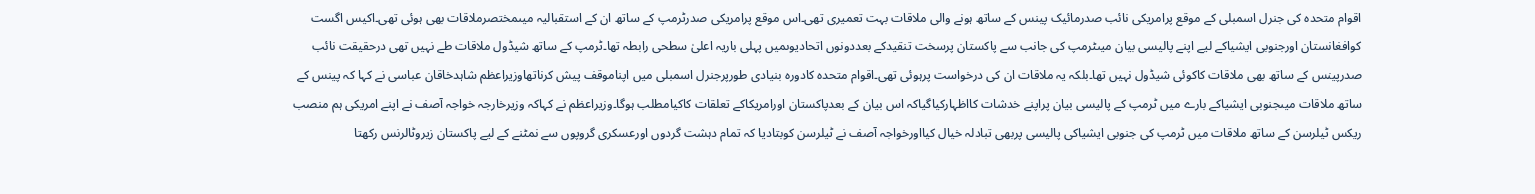اقوام متحدہ کی جنرل اسمبلی کے موقع پرامریکی نائب صدرمائیک پینس کے ساتھ ہونے والی ملاقات بہت تعمیری تھی۔اس موقع پرامریکی صدرٹرمپ کے ساتھ ان کے استقبالیہ میںمختصرملاقات بھی ہوئی تھی۔اکیس اگست کوافغانستان اورجنوبی ایشیاکے لیے اپنے پالیسی بیان میںٹرمپ کی جانب سے پاکستان پرسخت تنقیدکے بعددونوں اتحادیوںمیں پہلی باریہ اعلیٰ سطحی رابطہ تھا۔ٹرمپ کے ساتھ شیڈول ملاقات طے نہیں تھی درحقیقت نائب صدرپینس کے ساتھ بھی ملاقات کاکوئی شیڈول نہیں تھا۔بلکہ یہ ملاقات ان کی درخواست پرہوئی تھی۔اقوام متحدہ کادورہ بنیادی طورپرجنرل اسمبلی میں اپناموقف پیش کرناتھاوزیراعظم شاہدخاقان عباسی نے کہا کہ پینس کے ساتھ ملاقات میںجنوبی ایشیاکے بارے میں ٹرمپ کے پالیسی بیان پراپنے خدشات کااظہارکیاگیاکہ اس بیان کے بعدپاکستان اورامریکاکے تعلقات کاکیامطلب ہوگا۔وزیراعظم نے کہاکہ وزیرخارجہ خواجہ آصف نے اپنے امریکی ہم منصب ریکس ٹیلرسن کے ساتھ ملاقات میں ٹرمپ کی جنوبی ایشیاکی پالیسی پربھی تبادلہ خیال کیااورخواجہ آصف نے ٹیلرسن کوبتادیا کہ تمام دہشت گردوں اورعسکری گروپوں سے نمٹنے کے لیے پاکستان زیروٹالرنس رکھتا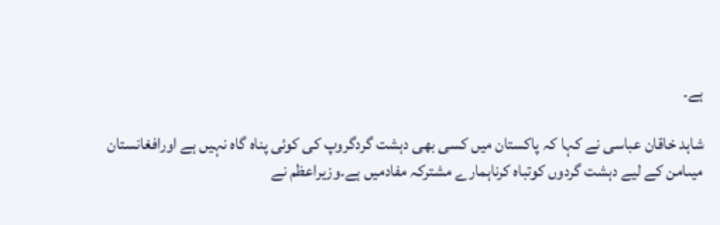ہے۔

شاہد خاقان عباسی نے کہا کہ پاکستان میں کسی بھی دہشت گردگروپ کی کوئی پناہ گاہ نہیں ہے اورافغانستان میںامن کے لیے دہشت گردوں کوتباہ کرناہمارے مشترکہ مفادمیں ہے۔وزیراعظم نے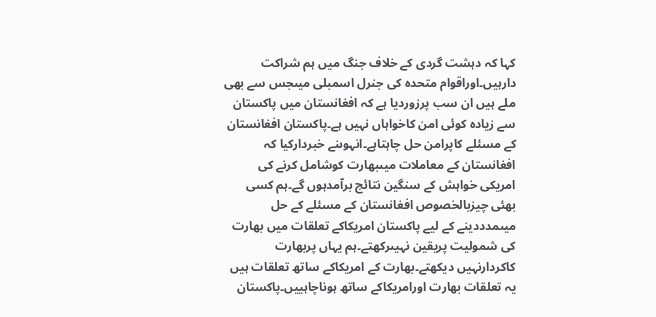کہا کہ دہشت گردی کے خلاف جنگ میں ہم شراکت دارہیں۔اوراقوام متحدہ کی جنرل اسمبلی میںجس سے بھی ملے ہیں ان سب پرزوردیا ہے کہ افغانستان میں پاکستان سے زیادہ کوئی امن کاخواہاں نہیں ہے۔پاکستان افغانستان کے مسئلے کاپرامن حل چاہتاہے۔انہوںنے خبردارکیا کہ افغانستان کے معاملات میںبھارت کوشامل کرنے کی امریکی خواہش کے سنگین نتائج برآمدہوں گے۔ہم کسی بھئی چیزبالخصوص افغانستان کے مسئلے کے حل میںمدددینے کے لیے پاکستان امریکاکے تعلقات میں بھارت کی شمولیت پریقین نہیںرکھتے۔ہم یہاں پربھارت کاکردارنہیں دیکھتے۔بھارت کے امریکاکے ساتھ تعلقات ہیں یہ تعلقات بھارت اورامریکاکے ساتھ ہوناچاہییں۔پاکستان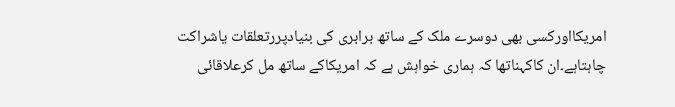امریکااورکسی بھی دوسرے ملک کے ساتھ برابری کی بنیادپررتعلقات یاشراکت چاہتاہے۔ان کاکہناتھا کہ ہماری خواہش ہے کہ امریکاکے ساتھ مل کرعلاقائی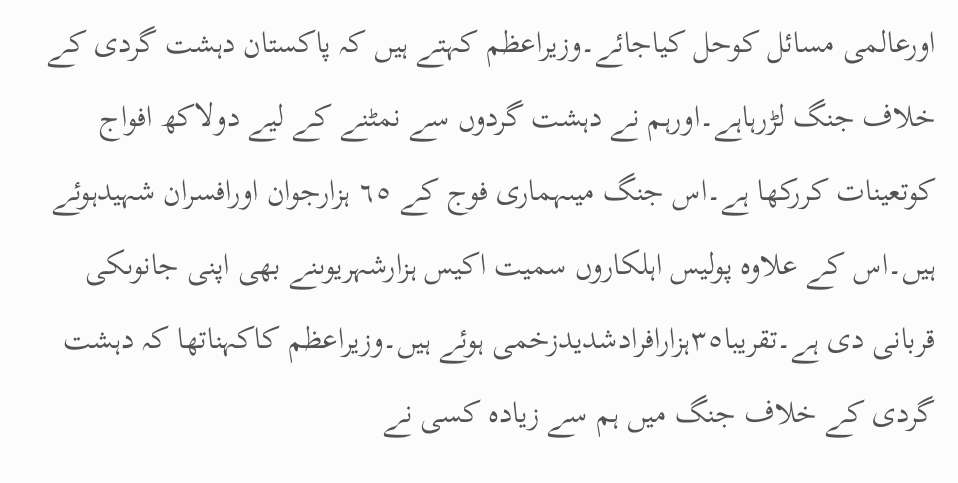اورعالمی مسائل کوحل کیاجائے۔وزیراعظم کہتے ہیں کہ پاکستان دہشت گردی کے خلاف جنگ لڑرہاہے۔اورہم نے دہشت گردوں سے نمٹنے کے لیے دولاکھ افواج کوتعینات کررکھا ہے۔اس جنگ میںہماری فوج کے ٦٥ ہزارجوان اورافسران شہیدہوئے ہیں۔اس کے علاوہ پولیس اہلکاروں سمیت اکیس ہزارشہریوںنے بھی اپنی جانوںکی قربانی دی ہے۔تقریبا٣٥ہزارافرادشدیدزخمی ہوئے ہیں۔وزیراعظم کاکہناتھا کہ دہشت گردی کے خلاف جنگ میں ہم سے زیادہ کسی نے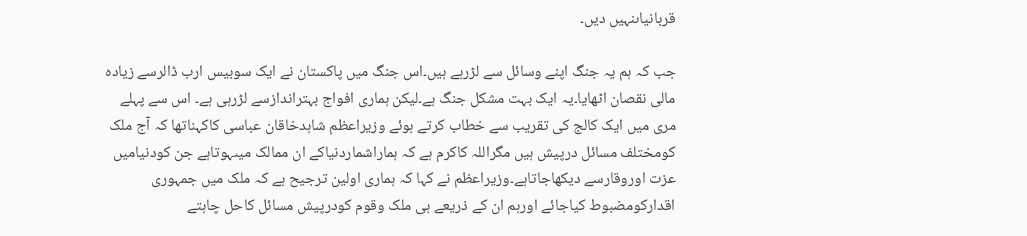قربانیاںنہیں دیں۔

جب کہ ہم یہ جنگ اپنے وسائل سے لڑرہے ہیں۔اس جنگ میں پاکستان نے ایک سوبیس ارب ڈالرسے زیادہ مالی نقصان اٹھایا۔یہ ایک بہت مشکل جنگ ہے۔لیکن ہماری افواج بہتراندازسے لڑرہی ہے۔ اس سے پہلے مری میں ایک کالج کی تقریب سے خطاب کرتے ہوئے وزیراعظم شاہدخاقان عباسی کاکہناتھا کہ آج ملک کومختلف مسائل درپیش ہیں مگراللہ کاکرم ہے کہ ہماراشماردنیاکے ان ممالک میںہوتاہے جن کودنیامیں عزت اوروقارسے دیکھاجاتاہے۔وزیراعظم نے کہا کہ ہماری اولین ترجیح ہے کہ ملک میں جمہوری اقدارکومضبوط کیاجائے اورہم ان کے ذریعے ہی ملک وقوم کودرپیش مسائل کاحل چاہتے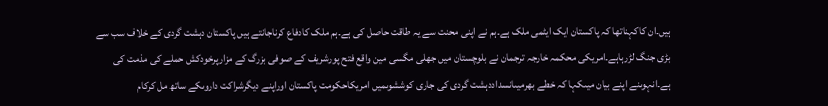ہیں۔ان کاکہناتھا کہ پاکستان ایک ایٹمی ملک ہے۔ہم نے اپنی محنت سے یہ طاقت حاصل کی ہے۔ہم ملک کادفاع کرناجانتے ہیں پاکستان دہشت گردی کے خلاف سب سے بڑی جنگ لڑرہاہے۔امریکی محکمہ خارجہ ترجمان نے بلوچستان میں جھلی مگسی مین واقع فتح پورشریف کے صوفی بزرگ کے مزارپرخودکش حملے کی مذمت کی ہے۔انہوںنے اپنے بیان میںکہا کہ خطے بھرمیںانسداددہشت گردی کی جاری کوششوںمیں امریکاحکومت پاکستان اوراپنے دیگرشراکت داروںکے ساتھ مل کرکام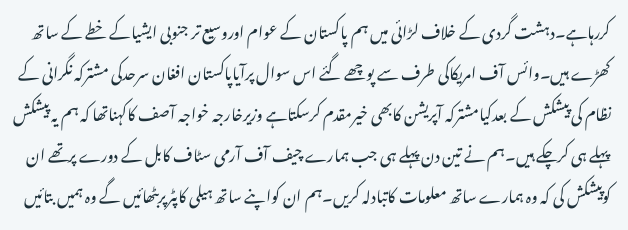کررہاہے۔دہشت گردی کے خلاف لڑائی میں ہم پاکستان کے عوام اوروسیع تر جنوبی ایشیاکے خطے کے ساتھ کھڑے ہیں۔وائس آف امریکاکی طرف سے پوچھے گئے اس سوال پرآیاپاکستان افغان سرحدکی مشترکہ نگرانی کے نظام کی پیشکش کے بعدکیامشترکہ آپریشن کابھی خیرمقدم کرسکتاہے وزیرخارجہ خواجہ آصف کاکہناتھا کہ ہم یہ پیشکش پہلے ہی کرچکے ہیں۔ہم نے تین دن پہلے ہی جب ہمارے چیف آف آرمی سٹاف کابل کے دورے پرتھے ان کوپیشکش کی کہ وہ ہمارے ساتھ معلومات کاتبادلہ کریں۔ہم ان کواپنے ساتھ ہیلی کاپٹرپربٹھائیں گے وہ ہمیں بتائیں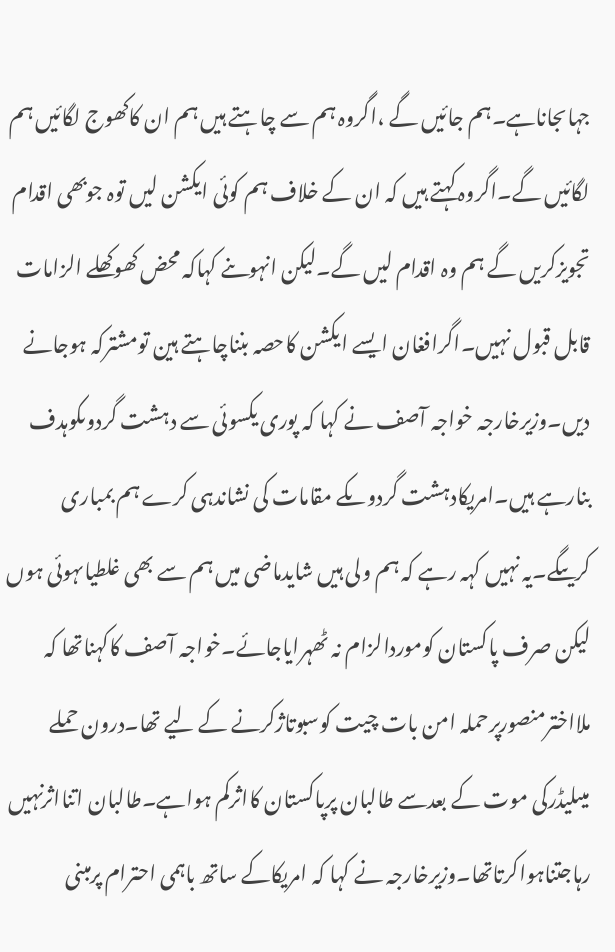جہاںجاناہے۔ہم جائیں گے ،اگروہ ہم سے چاہتے ہیں ہم ان کاکھوج لگائیں ہم لگائیں گے۔اگروہ کہتے ہیں کہ ان کے خلاف ہم کوئی ایکشن لیں توہ جوبھی اقدام تجویزکریں گے ہم وہ اقدام لیں گے۔لیکن انہوںنے کہاکہ محض کھوکھلے الزامات قابل قبول نہیں۔اگرافغان ایسے ایکشن کاحصہ بنناچاہتے ہین تومشترکہ ہوجانے دیں۔وزیرخارجہ خواجہ آصف نے کہا کہ پوری یکسوئی سے دہشت گردوںکوہدف بنارہے ہیں۔امریکادہشت گردوںکے مقامات کی نشاندہی کرے ہم بمباری کریںگے۔یہ نہیں کہہ رہے کہ ہم ولی ہیں شایدماضی میں ہم سے بھی غلطیاںہوئی ہوں لیکن صرف پاکستان کوموردالزام نہ ٹھہرایاجائے۔خواجہ آصف کاکہناتھا کہ ملااخترمنصورپرحملہ امن بات چیت کوسبوتاژکرنے کے لیے تھا۔درون حملے میںلیڈرکی موت کے بعدسے طالبان پرپاکستان کااثرکم ہواہے۔طالبان اتنااثرنہیں رہاجتناہواکرتاتھا۔وزیرخارجہ نے کہا کہ امریکاکے ساتھ باہمی احترام پرمبنی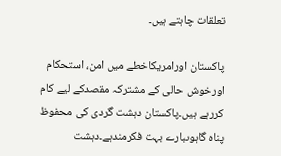تعلقات چاہتے ہیں۔

پاکستان اورامریکاخطے میں امن، استحکام اورخوش حالی کے مشترکہ مقصدکے لیے کام کررہے ہیں۔پاکستان دہشت گردی کی محفوظ پناہ گاہوںبارے بہت فکرمندہے۔دہشت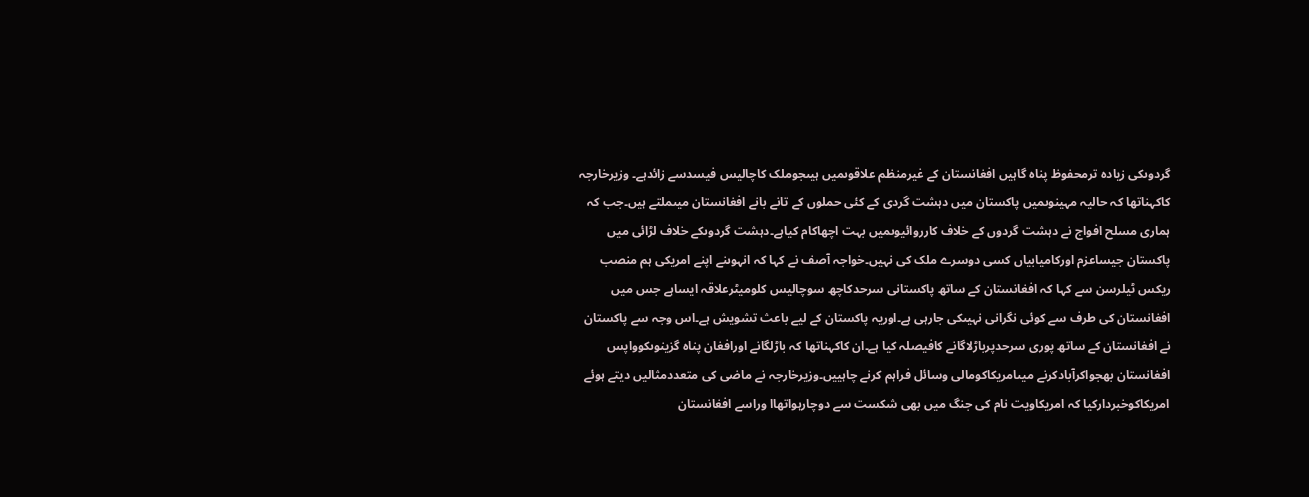گردوںکی زیادہ ترمحفوظ پناہ گاہیں افغانستان کے غیرمنظم علاقوںمیں ہیںجوملک کاچالیس فیسدسے زائدہے۔ وزیرخارجہ کاکہناتھا کہ حالیہ مہینوںمیں پاکستان میں دہشت گردی کے کئی حملوں کے تانے بانے افغانستان میںملتے ہیں۔جب کہ ہماری مسلح افواج نے دہشت گردوں کے خلاف کارروائیوںمیں بہت اچھاکام کیاہے۔دہشت گردوںکے خلاف لڑائی میں پاکستان جیساعزم اورکامیابیاں کسی دوسرے ملک کی نہیں۔خواجہ آصف نے کہا کہ انہوںنے اپنے امریکی ہم منصب ریکس ٹیلرسن سے کہا کہ افغانستان کے ساتھ پاکستانی سرحدکاچھ سوچالیس کلومیٹرعلاقہ ایساہے جس میں افغانستان کی طرف سے کوئی نگرانی نہیںکی جارہی ہے۔اوریہ پاکستان کے لیے باعث تشویش ہے۔اس وجہ سے پاکستان نے افغانستان کے ساتھ پوری سرحدپرباڑلاگانے کافیصلہ کیا ہے۔ان کاکہناتھا کہ باڑلگانے اورافغان پناہ گزینوںکوواپس افغانستان بھجواکرآبادکرنے میںامریکاکومالی وسائل فراہم کرنے چاہییں۔وزیرخارجہ نے ماضی کی متعددمثالیں دیتے ہوئے امریکاکوخبردارکیا کہ امریکاویت نام کی جنگ میں بھی شکست سے دوچارہواتھاا وراسے افغانستان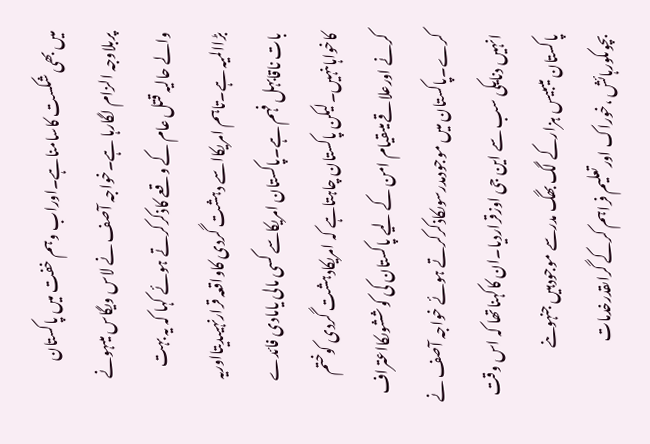میں بھی شکست کاسامناہے۔اوراب وہم خفت میں پاکستان پربلاوجہ الزام لگارہا ہے۔خواجہ آصف نے لاس ویگاس میںہونے والے حالیہ قتل عام کے وقعے کاذکرکرتے ہوئے کہا کہ یہ بہت بڑاالمیہ ہے۔تاہم امریکااسے دہشت گردی کاواقعہ قرارنہیںدیتااوریہ بات ناقابہل فہم ہے۔پاکستان امریکاسے کسی مالی یامادی فائدے کاخواہاںنہیں۔لیکن پاکستان چاہتاہے کہ امریکادہشت گردی کوختم کرنے اورعلاقے میںقیام امن کے لیے پاکستان کی کوششوںکااعتراف کرے۔پاکستان میں موجودمدرسوںکاذکرکرتے ہوئے خواجہ آصف نے انہیں دنایکی سب سے این جی اوزقراردیا۔ان کاکہناتھا کہ اس وقت پاکستان میںبیس ہزارکے لگ بھگ مدرسے موجودہیں جنہوںنے بچوںکورہائش ،خوراک اورتعلیم فراہم کرکے گراںقدرخدمات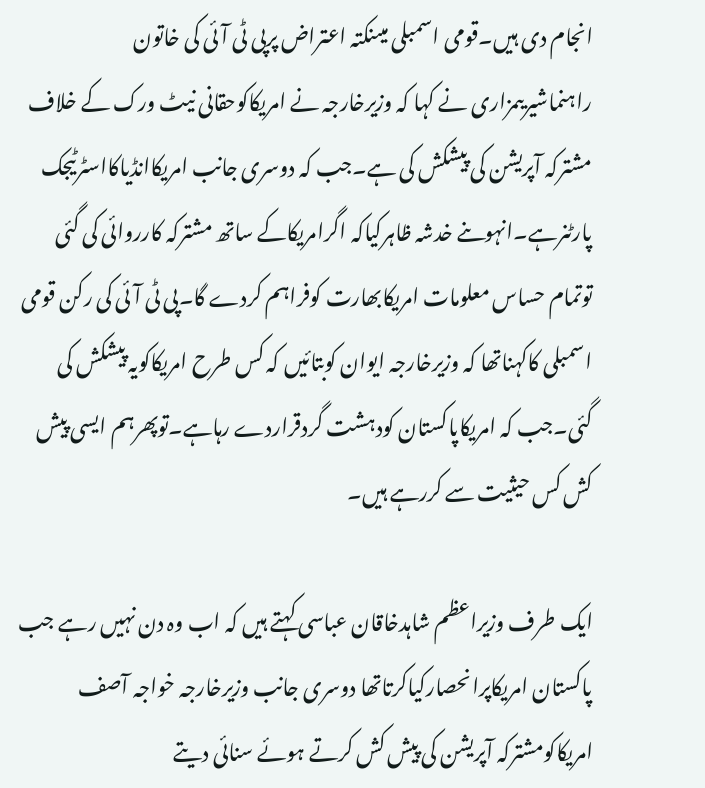انجام دی ہیں۔قومی اسمبلی میںنکتہ اعتراض پرپی ٹی آئی کی خاتون راہنماشیریںمزاری نے کہا کہ وزیرخارجہ نے امریکاکوحقانی نیٹ ورک کے خلاف مشترکہ آپریشن کی پیشکش کی ہے۔جب کہ دوسری جانب امریکاانڈیاکااسٹرٹیجک پارٹنرہے۔انہوںنے خدشہ ظاہرکیاکہ اگرامریکاکے ساتھ مشترکہ کارروائی کی گئی توتمام حساس معلومات امریکابھارت کوفراہم کردے گا۔پی ٹی آئی کی رکن قومی اسمبلی کاکہناتھا کہ وزیرخارجہ ایوان کوبتائیں کہ کس طرح امریکاکویہ پیشکش کی گئی۔جب کہ امریکاپاکستان کودہشت گردقراردے رہاہے۔توپھرہم ایسی پیش کش کس حیثیت سے کررہے ہیں۔

ایک طرف وزیراعظم شاہدخاقان عباسی کہتے ہیں کہ اب وہ دن نہیں رہے جب پاکستان امریکاپرانحصارکیاکرتاتھا دوسری جانب وزیرخارجہ خواجہ آصف امریکاکومشترکہ آپریشن کی پیش کش کرتے ہوئے سنائی دیتے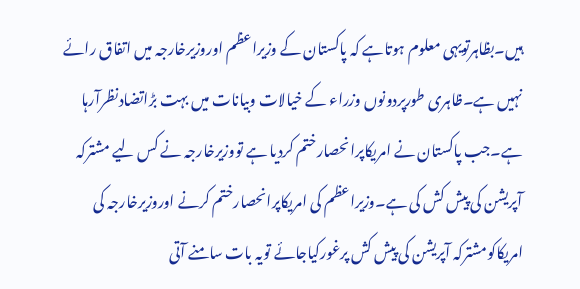ہیں۔بظاہرتویہی معلوم ہوتاہے کہ پاکستان کے وزیراعظم اوروزیرخارجہ میں اتفاق رائے نہیں ہے۔ظاہری طورپردونوں وزراء کے خیالات وبیانات میں بہت بڑاتضادنظرآرہا ہے۔جب پاکستان نے امریکاپرانحصارختم کردیا ہے تووزیرخارجہ نے کس لیے مشترکہ آپریشن کی پیش کش کی ہے۔وزیراعظم کی امریکاپرانحصارختم کرنے اوروزیرخارجہ کی امریکاکومشترکہ آپریشن کی پیش کش پرغورکیاجائے تویہ بات سامنے آتی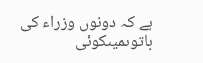ہے کہ دونوں وزراء کی باتوںمیںکوئی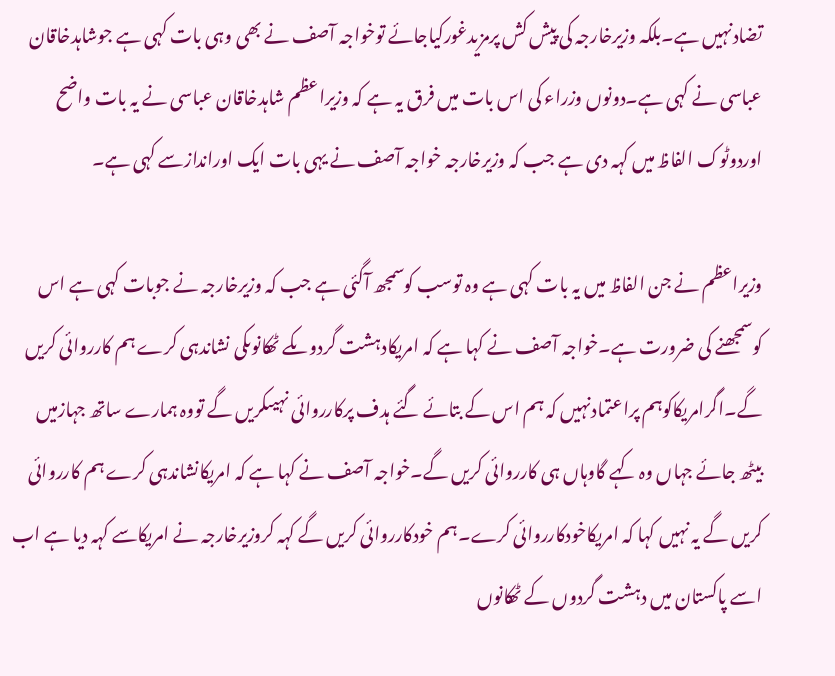تضادنہیں ہے۔بلکہ وزیرخارجہ کی پیش کش پرمزیدغورکیاجائے توخواجہ آصف نے بھی وہی بات کہی ہے جوشاہدخاقان عباسی نے کہی ہے۔دونوں وزراء کی اس بات میں فرق یہ ہے کہ وزیراعظم شاہدخاقان عباسی نے یہ بات واضح اوردوٹوک الفاظ میں کہہ دی ہے جب کہ وزیرخارجہ خواجہ آصف نے یہی بات ایک اوراندازسے کہی ہے۔

وزیراعظم نے جن الفاظ میں یہ بات کہی ہے وہ توسب کوسمجھ آگئی ہے جب کہ وزیرخارجہ نے جوبات کہی ہے اس کوسمجھنے کی ضرورت ہے۔خواجہ آصف نے کہا ہے کہ امریکادہشت گردوںکے ٹھکانوںکی نشاندہی کرے ہم کارروائی کریں گے۔اگرامریکاکوہم پراعتمادنہیں کہ ہم اس کے بتائے گئے ہدف پرکارروائی نہیںکریں گے تووہ ہمارے ساتھ جہازمیں بیٹھ جائے جہاں وہ کہے گاوہاں ہی کارروائی کریں گے۔خواجہ آصف نے کہا ہے کہ امریکانشاندہی کرے ہم کارروائی کریں گے یہ نہیں کہا کہ امریکاخودکارروائی کرے۔ہم خودکارروائی کریں گے کہہ کروزیرخارجہ نے امریکاسے کہہ دیا ہے اب اسے پاکستان میں دہشت گردوں کے ٹھکانوں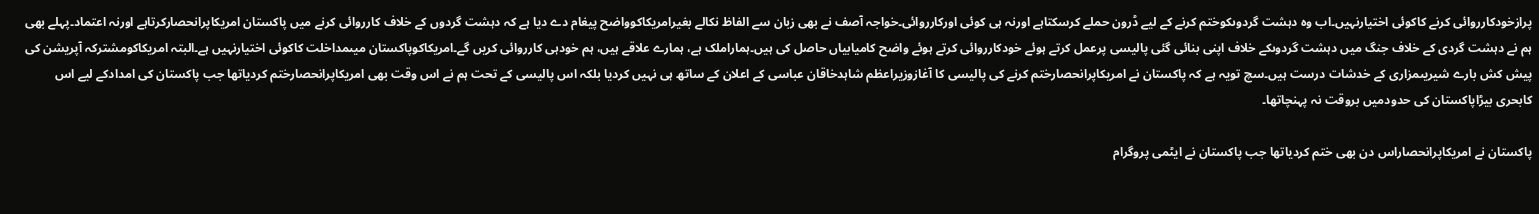پرازخودکارروائی کرنے کاکوئی اختیارنہیں۔اب وہ دہشت گردوںکوختم کرنے کے لیے ڈرون حملے کرسکتاہے اورنہ ہی کوئی اورکارروائی۔خواجہ آصف نے بھی زبان سے الفاظ نکالے بغیرامریکاکوواضح پیغام دے دیا ہے کہ دہشت گردوں کے خلاف کارروائی کرنے میں پاکستان امریکاپرانحصارکرتاہے اورنہ اعتماد۔پہلے بھی ہم نے دہشت گردی کے خلاف جنگ میں دہشت گردوںکے خلاف اپنی بنائی گئی پالیسی پرعمل کرتے ہوئے خودکارروائی کرتے ہوئے واضح کامیابیاں حاصل کی ہیں۔ہماراملک ہے، ہمارے علاقے ہیں، ہم خودہی کارروائی کریں گے۔امریکاکوپاکستان میںمداخلت کاکوئی اختیارنہیں ہے۔البتہ امریکاکومشترکہ آپریشن کی پیش کش بارے شیریںمزاری کے خدشات درست ہیں۔سچ تویہ ہے کہ پاکستان نے امریکاپرانحصارختم کرنے کی پالیسی کا آغازوزیراعظم شاہدخاقان عباسی کے اعلان کے ساتھ ہی نہیں کردیا بلکہ اس پالیسی کے تحت ہم نے اس وقت بھی امریکاپرانحصارختم کردیاتھا جب پاکستان کی امدادکے لیے اس کابحری بیڑاپاکستان کی حدودمیں بروقت نہ پہنچاتھا۔

پاکستان نے امریکاپرانحصاراس دن بھی ختم کردیاتھا جب پاکستان نے ایٹمی پروگرام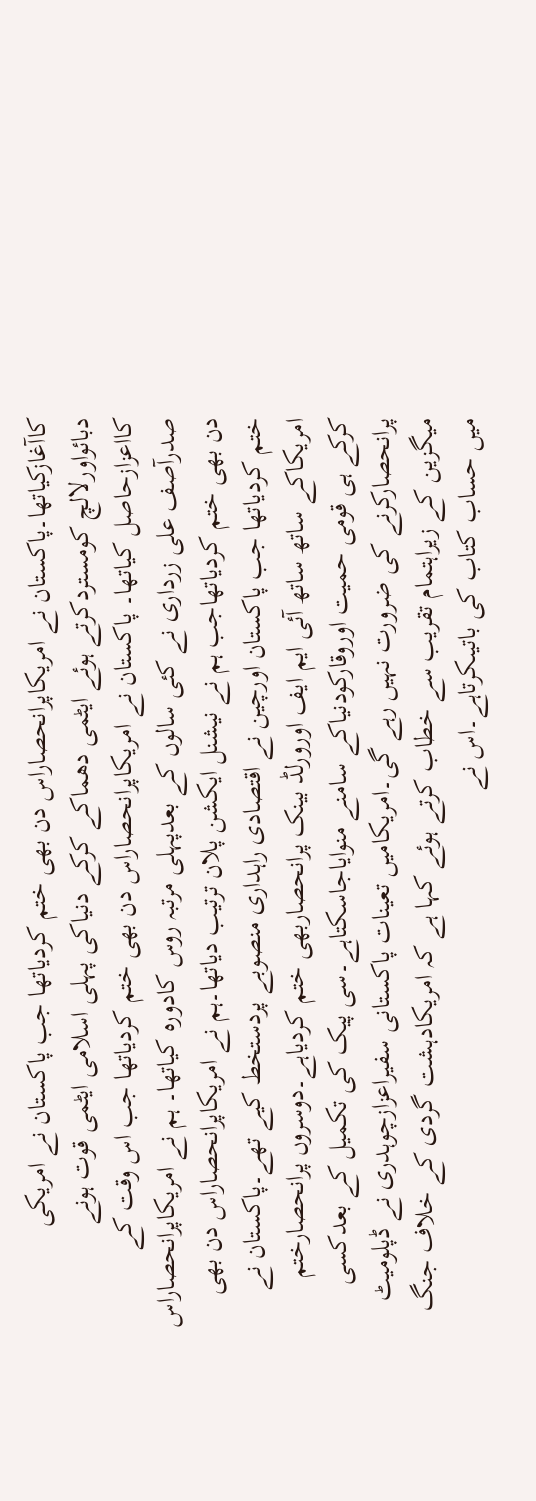کاآغازکیاتھا۔پاکستان نے امریکاپرانحصاراس دن بھی ختم کردیاتھا جب پاکستان نے امریکی دبائواورلالچ کومستردکرتے ہوئے ایٹمی دھماکے کرکے دنیاکی پہلی اسلامی ایٹمی قوت ہونے کااعزازحاصل کیاتھا۔ پاکستان نے امریکاپرانحصاراس دن بھی ختم کردیاتھا جب اس وقت کے صدرآصف علی زرداری نے کئی سالوں کے بعدپہلی مرتبہ روس کادورہ کیاتھا۔ ہم نے امریکاپرانحصاراس دن بھی ختم کردیاتھاجب ہم نے نیشنل ایکشن پلان ترتیب دیاتھا۔ہم نے امریکاپرانحصاراس دن بھی ختم کردیاتھا جب پاکستان اورچین نے اقتصادی راہداری منصوبے پردستخط کیے تھے۔پاکستان نے امریکاکے ساتھ ساتھ آئی ایم ایف اورورلڈ بینک پرانحصاربھی ختم کردیاہے۔دوسروں پرانحصارختم کرکے ہی قومی حمیت اوروقارکودنیاکے سامنے منوایاجاسکتاہے۔سی پیک کی تکمیل کے بعدکسی پرانحصارکرنے کی ضرورت نہیں رہے گی۔امریکامیں تعینات پاکستانی سفیراعزازچوہدری نے ڈپلومیٹ میگزین کے زیراہتمام تقریب سے خطاب کرتے ہوئے کہا ہے کہ امریکادہشت گردی کے خلاف جنگ میں حساب کتاب کی باتیںکرتاہے۔اس نے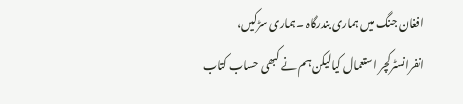افغان جنگ میں ہماری بندرگاہ ۔ہماری سڑکیں، انفرانسٹرکچر استعمال کیالیکن ہم نے کبھی حساب کتاب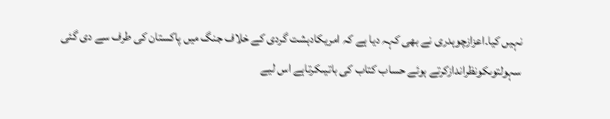نہیں کیا۔اعزازچوہدری نے بھی کہہ دیا ہے کہ امریکادہشت گردی کے خلاف جنگ میں پاکستان کی طرف سے دی گئی سہولتوںکونظراندازکرتے ہوئے حساب کتاب کی باتیںکرتاہے اس لیے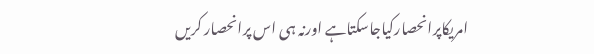امریکاپرانحصارکیاجاسکتاہے اورنہ ہی اس پرانحصار کریں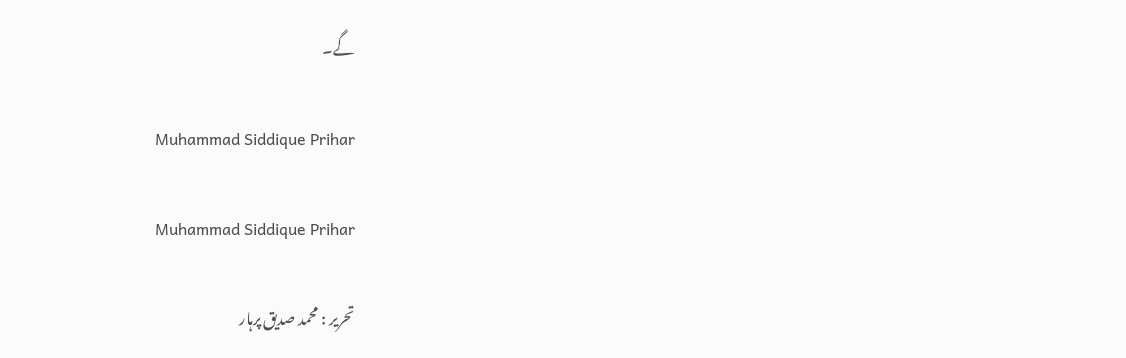گے۔

Muhammad Siddique Prihar

Muhammad Siddique Prihar

تحریر : محمد صدیق پرہار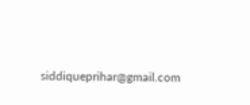siddiqueprihar@gmail.com